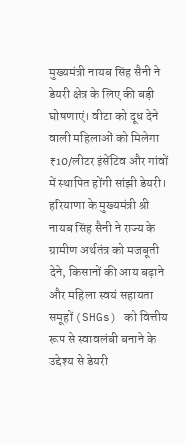मुख्यमंत्री नायब सिंह सैनी ने डेयरी क्षेत्र के लिए की बड़ी घोषणाएं। वीटा को दूध देने वाली महिलाओं को मिलेगा ₹10/लीटर इंसेंटिव और गांवों में स्थापित होंगी सांझी डेयरी।
हरियाणा के मुख्यमंत्री श्री नायब सिंह सैनी ने राज्य के ग्रामीण अर्थतंत्र को मजबूती देने, किसानों की आय बढ़ाने और महिला स्वयं सहायता समूहों (SHGs) को वित्तीय रूप से स्वावलंबी बनाने के उद्देश्य से डेयरी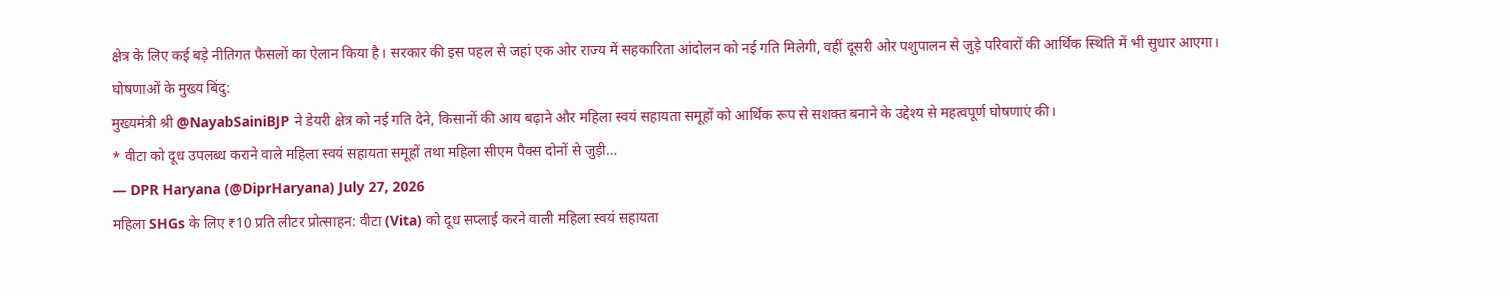क्षेत्र के लिए कई बड़े नीतिगत फैसलों का ऐलान किया है। सरकार की इस पहल से जहां एक ओर राज्य में सहकारिता आंदोलन को नई गति मिलेगी, वहीं दूसरी ओर पशुपालन से जुड़े परिवारों की आर्थिक स्थिति में भी सुधार आएगा।
घोषणाओं के मुख्य बिंदु:
मुख्यमंत्री श्री @NayabSainiBJP ने डेयरी क्षेत्र को नई गति देने, किसानों की आय बढ़ाने और महिला स्वयं सहायता समूहों को आर्थिक रूप से सशक्त बनाने के उद्देश्य से महत्वपूर्ण घोषणाएं की।
* वीटा को दूध उपलब्ध कराने वाले महिला स्वयं सहायता समूहों तथा महिला सीएम पैक्स दोनों से जुड़ी…
— DPR Haryana (@DiprHaryana) July 27, 2026
महिला SHGs के लिए ₹10 प्रति लीटर प्रोत्साहन: वीटा (Vita) को दूध सप्लाई करने वाली महिला स्वयं सहायता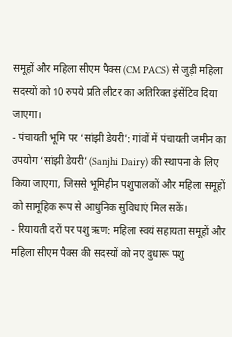समूहों और महिला सीएम पैक्स (CM PACS) से जुड़ी महिला सदस्यों को 10 रुपये प्रति लीटर का अतिरिक्त इंसेंटिव दिया जाएगा।
- पंचायती भूमि पर ‘सांझी डेयरी’: गांवों में पंचायती जमीन का उपयोग ‘सांझी डेयरी’ (Sanjhi Dairy) की स्थापना के लिए किया जाएगा, जिससे भूमिहीन पशुपालकों और महिला समूहों को सामूहिक रूप से आधुनिक सुविधाएं मिल सकें।
- रियायती दरों पर पशु ऋण: महिला स्वयं सहायता समूहों और महिला सीएम पैक्स की सदस्यों को नए दुधारू पशु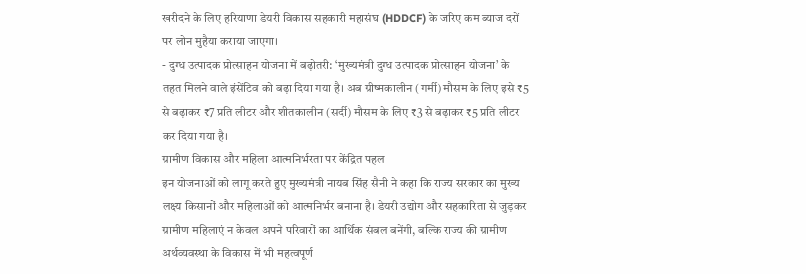खरीदने के लिए हरियाणा डेयरी विकास सहकारी महासंघ (HDDCF) के जरिए कम ब्याज दरों पर लोन मुहैया कराया जाएगा।
- दुग्ध उत्पादक प्रोत्साहन योजना में बढ़ोतरी: ‘मुख्यमंत्री दुग्ध उत्पादक प्रोत्साहन योजना’ के तहत मिलने वाले इंसेंटिव को बढ़ा दिया गया है। अब ग्रीष्मकालीन (गर्मी) मौसम के लिए इसे ₹5 से बढ़ाकर ₹7 प्रति लीटर और शीतकालीन (सर्दी) मौसम के लिए ₹3 से बढ़ाकर ₹5 प्रति लीटर कर दिया गया है।
ग्रामीण विकास और महिला आत्मनिर्भरता पर केंद्रित पहल
इन योजनाओं को लागू करते हुए मुख्यमंत्री नायब सिंह सैनी ने कहा कि राज्य सरकार का मुख्य लक्ष्य किसानों और महिलाओं को आत्मनिर्भर बनाना है। डेयरी उद्योग और सहकारिता से जुड़कर ग्रामीण महिलाएं न केवल अपने परिवारों का आर्थिक संबल बनेंगी, बल्कि राज्य की ग्रामीण अर्थव्यवस्था के विकास में भी महत्वपूर्ण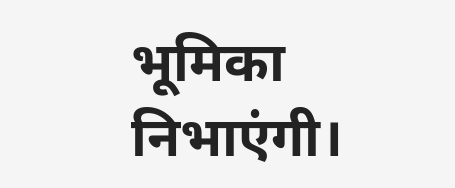भूमिका निभाएंगी।